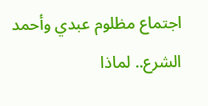اجتماع مظلوم عبدي وأحمد الشرع.. لماذا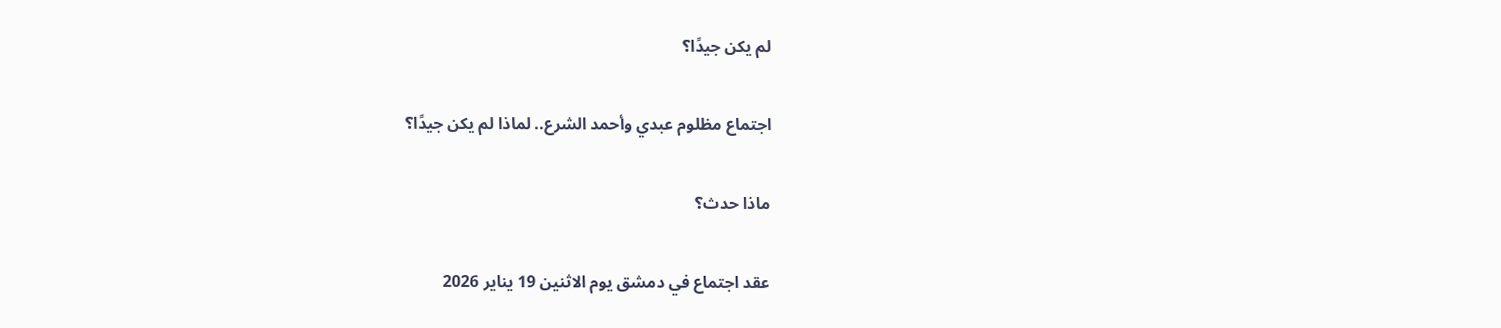لم يكن جيدًا؟

اجتماع مظلوم عبدي وأحمد الشرع.. لماذا لم يكن جيدًا؟

ماذا حدث؟

عقد اجتماع في دمشق يوم الاثنين 19 يناير 2026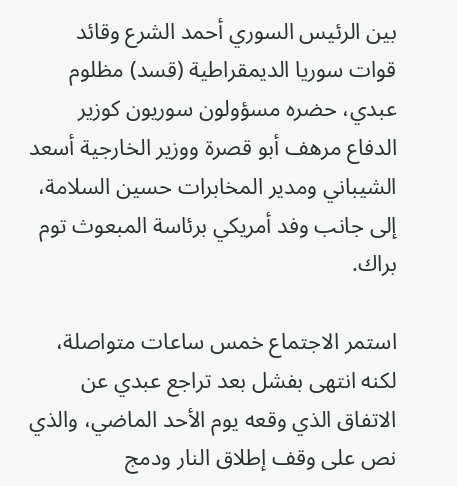بين الرئيس السوري أحمد الشرع وقائد قوات سوريا الديمقراطية (قسد) مظلوم عبدي، حضره مسؤولون سوريون كوزير الدفاع مرهف أبو قصرة ووزير الخارجية أسعد الشيباني ومدير المخابرات حسين السلامة، إلى جانب وفد أمريكي برئاسة المبعوث توم براك.

استمر الاجتماع خمس ساعات متواصلة، لكنه انتهى بفشل بعد تراجع عبدي عن الاتفاق الذي وقعه يوم الأحد الماضي، والذي نص على وقف إطلاق النار ودمج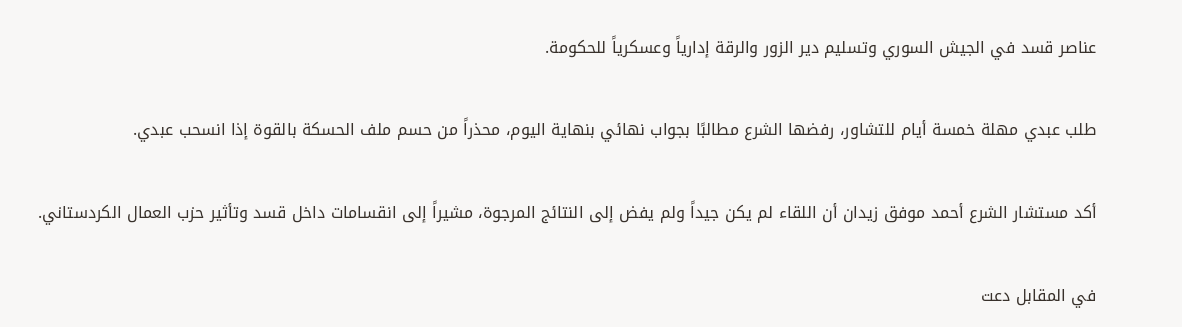عناصر قسد في الجيش السوري وتسليم دير الزور والرقة إدارياً وعسكرياً للحكومة.

طلب عبدي مهلة خمسة أيام للتشاور، رفضها الشرع مطالبًا بجواب نهائي بنهاية اليوم، محذراً من حسم ملف الحسكة بالقوة إذا انسحب عبدي.

أكد مستشار الشرع أحمد موفق زيدان أن اللقاء لم يكن جيداً ولم يفض إلى النتائج المرجوة، مشيراً إلى انقسامات داخل قسد وتأثير حزب العمال الكردستاني.

في المقابل دعت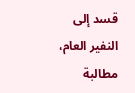قسد إلى النفير العام، مطالبة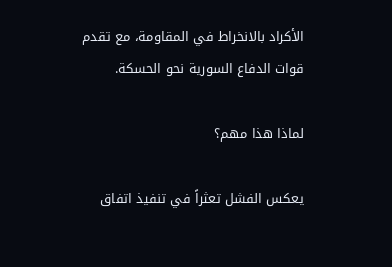الأكراد بالانخراط في المقاومة، مع تقدم قوات الدفاع السورية نحو الحسكة.

لماذا هذا مهم؟

يعكس الفشل تعثراً في تنفيذ اتفاق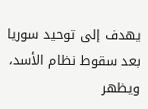يهدف إلى توحيد سوريا بعد سقوط نظام الأسد، ويظهر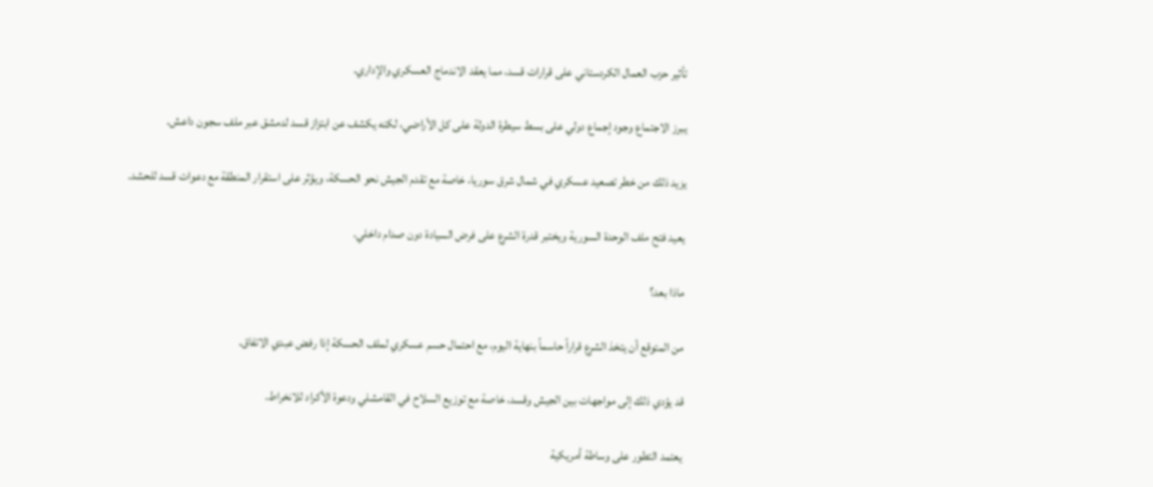تأثير حزب العمال الكردستاني على قرارات قسد، مما يعقد الاندماج العسكري والإداري.

يبرز الاجتماع وجود إجماع دولي على بسط سيطرة الدولة على كل الأراضي، لكنه يكشف عن ابتزاز قسد لدمشق عبر ملف سجون داعش.

يزيد ذلك من خطر تصعيد عسكري في شمال شرق سوريا، خاصة مع تقدم الجيش نحو الحسكة، ويؤثر على استقرار المنطقة مع دعوات قسد للحشد.

يعيد فتح ملف الوحدة السورية ويختبر قدرة الشرع على فرض السيادة دون صدام داخلي.

ماذا بعد؟

من المتوقع أن يتخذ الشرع قراراً حاسماً بنهاية اليوم، مع احتمال حسم عسكري لملف الحسكة إذا رفض عبدي الاتفاق.

قد يؤدي ذلك إلى مواجهات بين الجيش وقسد، خاصة مع توزيع السلاح في القامشلي ودعوة الأكراد للانخراط.

يعتمد التطور على وساطة أمريكية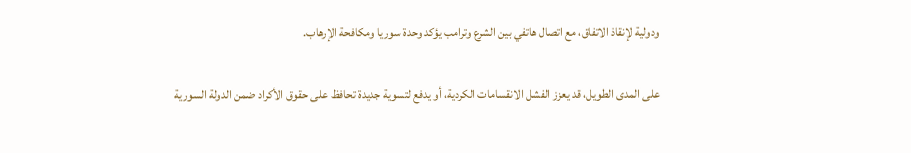ودولية لإنقاذ الاتفاق، مع اتصال هاتفي بين الشرع وترامب يؤكد وحدة سوريا ومكافحة الإرهاب.

على المدى الطويل، قد يعزز الفشل الانقسامات الكردية، أو يدفع لتسوية جديدة تحافظ على حقوق الأكراد ضمن الدولة السورية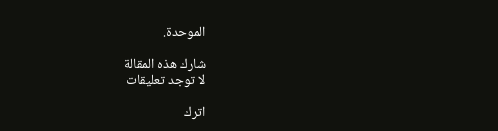الموحدة.

شارك هذه المقالة
لا توجد تعليقات

اترك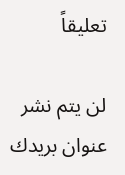تعليقاً

لن يتم نشر عنوان بريدك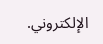الإلكتروني.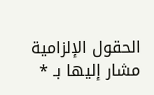الحقول الإلزامية مشار إليها بـ *